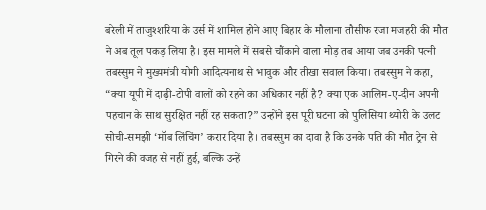बरेली में ताजुश्शरिया के उर्स में शामिल होने आए बिहार के मौलाना तौसीफ रजा मजहरी की मौत ने अब तूल पकड़ लिया है। इस मामले में सबसे चौंकाने वाला मोड़ तब आया जब उनकी पत्नी तबस्सुम ने मुख्यमंत्री योगी आदित्यनाथ से भावुक और तीखा सवाल किया। तबस्सुम ने कहा, “क्या यूपी में दाढ़ी-टोपी वालों को रहने का अधिकार नहीं है? क्या एक आलिम-ए-दीन अपनी पहचान के साथ सुरक्षित नहीं रह सकता?” उन्होंने इस पूरी घटना को पुलिसिया थ्योरी के उलट सोची-समझी ‘मॉब लिंचिंग’ करार दिया है। तबस्सुम का दावा है कि उनके पति की मौत ट्रेन से गिरने की वजह से नहीं हुई, बल्कि उन्हें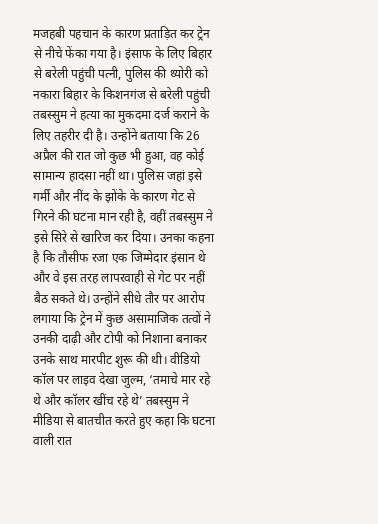मजहबी पहचान के कारण प्रताड़ित कर ट्रेन से नीचे फेंका गया है। इंसाफ के लिए बिहार से बरेली पहुंची पत्नी, पुलिस की थ्योरी को नकारा बिहार के किशनगंज से बरेली पहुंची तबस्सुम ने हत्या का मुकदमा दर्ज कराने के लिए तहरीर दी है। उन्होंने बताया कि 26 अप्रैल की रात जो कुछ भी हुआ, वह कोई सामान्य हादसा नहीं था। पुलिस जहां इसे गर्मी और नींद के झोंके के कारण गेट से गिरने की घटना मान रही है, वहीं तबस्सुम ने इसे सिरे से खारिज कर दिया। उनका कहना है कि तौसीफ रजा एक जिम्मेदार इंसान थे और वे इस तरह लापरवाही से गेट पर नहीं बैठ सकते थे। उन्होंने सीधे तौर पर आरोप लगाया कि ट्रेन में कुछ असामाजिक तत्वों ने उनकी दाढ़ी और टोपी को निशाना बनाकर उनके साथ मारपीट शुरू की थी। वीडियो कॉल पर लाइव देखा जुल्म, ‘तमाचे मार रहे थे और कॉलर खींच रहे थे’ तबस्सुम ने मीडिया से बातचीत करते हुए कहा कि घटना वाली रात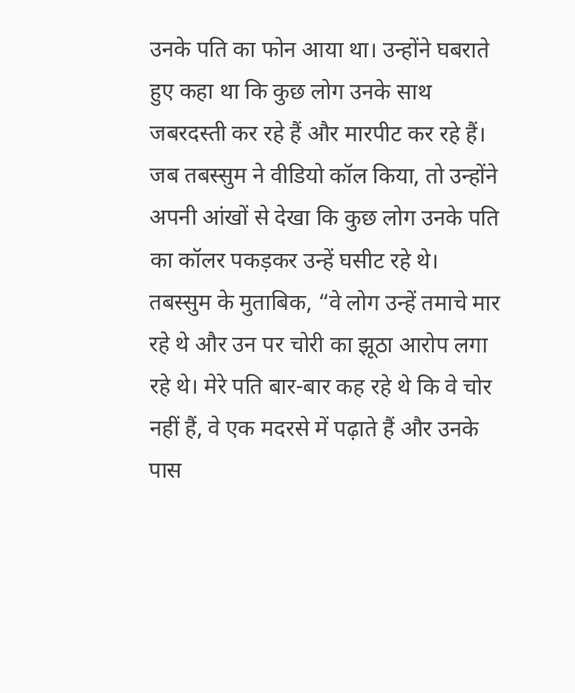उनके पति का फोन आया था। उन्होंने घबराते हुए कहा था कि कुछ लोग उनके साथ जबरदस्ती कर रहे हैं और मारपीट कर रहे हैं। जब तबस्सुम ने वीडियो कॉल किया, तो उन्होंने अपनी आंखों से देखा कि कुछ लोग उनके पति का कॉलर पकड़कर उन्हें घसीट रहे थे। तबस्सुम के मुताबिक, “वे लोग उन्हें तमाचे मार रहे थे और उन पर चोरी का झूठा आरोप लगा रहे थे। मेरे पति बार-बार कह रहे थे कि वे चोर नहीं हैं, वे एक मदरसे में पढ़ाते हैं और उनके पास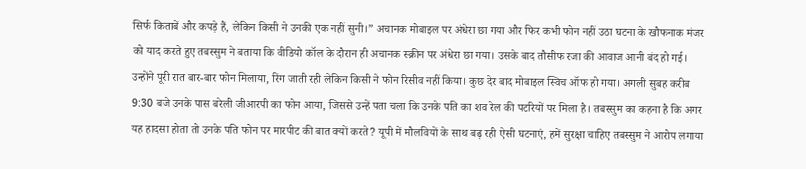सिर्फ किताबें और कपड़े हैं, लेकिन किसी ने उनकी एक नहीं सुनी।” अचानक मोबाइल पर अंधेरा छा गया और फिर कभी फोन नहीं उठा घटना के खौफनाक मंजर को याद करते हुए तबस्सुम ने बताया कि वीडियो कॉल के दौरान ही अचानक स्क्रीन पर अंधेरा छा गया। उसके बाद तौसीफ रजा की आवाज आनी बंद हो गई। उन्होंने पूरी रात बार-बार फोन मिलाया, रिंग जाती रही लेकिन किसी ने फोन रिसीव नहीं किया। कुछ देर बाद मोबाइल स्विच ऑफ हो गया। अगली सुबह करीब 9:30 बजे उनके पास बरेली जीआरपी का फोन आया, जिससे उन्हें पता चला कि उनके पति का शव रेल की पटरियों पर मिला है। तबस्सुम का कहना है कि अगर यह हादसा होता तो उनके पति फोन पर मारपीट की बात क्यों करते? यूपी में मौलवियों के साथ बढ़ रही ऐसी घटनाएं, हमें सुरक्षा चाहिए तबस्सुम ने आरोप लगाया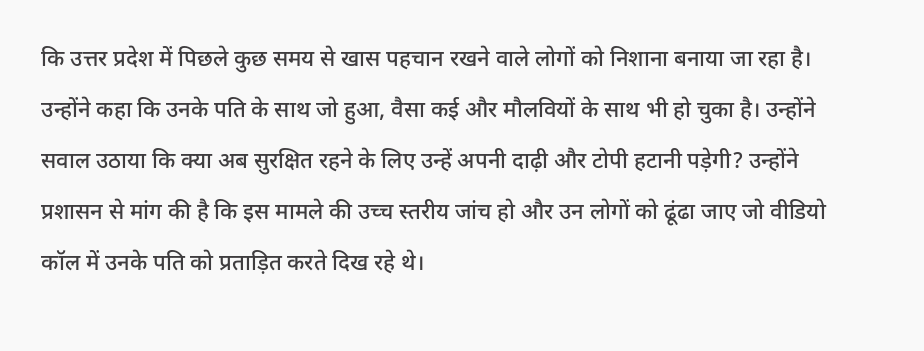कि उत्तर प्रदेश में पिछले कुछ समय से खास पहचान रखने वाले लोगों को निशाना बनाया जा रहा है। उन्होंने कहा कि उनके पति के साथ जो हुआ, वैसा कई और मौलवियों के साथ भी हो चुका है। उन्होंने सवाल उठाया कि क्या अब सुरक्षित रहने के लिए उन्हें अपनी दाढ़ी और टोपी हटानी पड़ेगी? उन्होंने प्रशासन से मांग की है कि इस मामले की उच्च स्तरीय जांच हो और उन लोगों को ढूंढा जाए जो वीडियो कॉल में उनके पति को प्रताड़ित करते दिख रहे थे।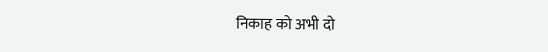निकाह को अभी दो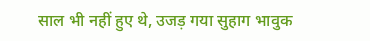साल भी नहीं हुए थे, उजड़ गया सुहाग भावुक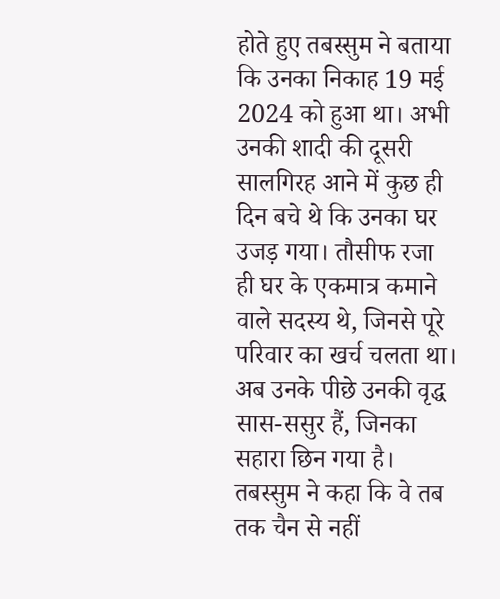होते हुए तबस्सुम ने बताया कि उनका निकाह 19 मई 2024 को हुआ था। अभी उनकी शादी की दूसरी सालगिरह आने में कुछ ही दिन बचे थे कि उनका घर उजड़ गया। तौसीफ रजा ही घर के एकमात्र कमाने वाले सदस्य थे, जिनसे पूरे परिवार का खर्च चलता था। अब उनके पीछे उनकी वृद्ध सास-ससुर हैं, जिनका सहारा छिन गया है। तबस्सुम ने कहा कि वे तब तक चैन से नहीं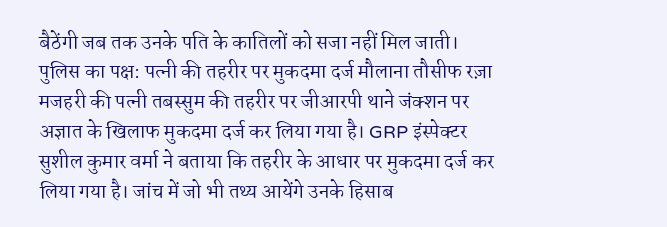बैठेंगी जब तक उनके पति के कातिलों को सजा नहीं मिल जाती। पुलिस का पक्ष: पत्नी की तहरीर पर मुकदमा दर्ज मौलाना तौसीफ रज़ा मजहरी की पत्नी तबस्सुम की तहरीर पर जीआरपी थाने जंक्शन पर अज्ञात के खिलाफ मुकदमा दर्ज कर लिया गया है। GRP इंस्पेक्टर सुशील कुमार वर्मा ने बताया कि तहरीर के आधार पर मुकदमा दर्ज कर लिया गया है। जांच में जो भी तथ्य आयेंगे उनके हिसाब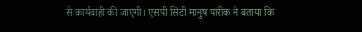से कार्यवाही की जाएगी। एसपी सिटी मानुष पारीक ने बताया कि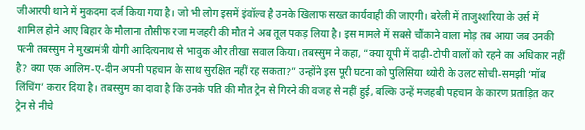जीआरपी थाने में मुकदमा दर्ज किया गया है। जो भी लोग इसमें इंवॉल्व है उनके खिलाफ सख्त कार्यवाही की जाएगी। बरेली में ताजुश्शरिया के उर्स में शामिल होने आए बिहार के मौलाना तौसीफ रजा मजहरी की मौत ने अब तूल पकड़ लिया है। इस मामले में सबसे चौंकाने वाला मोड़ तब आया जब उनकी पत्नी तबस्सुम ने मुख्यमंत्री योगी आदित्यनाथ से भावुक और तीखा सवाल किया। तबस्सुम ने कहा, “क्या यूपी में दाढ़ी-टोपी वालों को रहने का अधिकार नहीं है? क्या एक आलिम-ए-दीन अपनी पहचान के साथ सुरक्षित नहीं रह सकता?” उन्होंने इस पूरी घटना को पुलिसिया थ्योरी के उलट सोची-समझी ‘मॉब लिंचिंग’ करार दिया है। तबस्सुम का दावा है कि उनके पति की मौत ट्रेन से गिरने की वजह से नहीं हुई, बल्कि उन्हें मजहबी पहचान के कारण प्रताड़ित कर ट्रेन से नीचे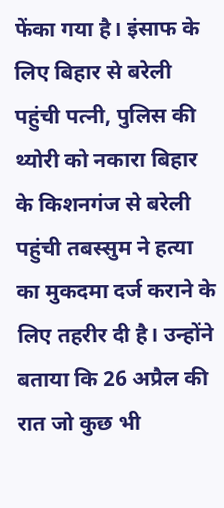फेंका गया है। इंसाफ के लिए बिहार से बरेली पहुंची पत्नी, पुलिस की थ्योरी को नकारा बिहार के किशनगंज से बरेली पहुंची तबस्सुम ने हत्या का मुकदमा दर्ज कराने के लिए तहरीर दी है। उन्होंने बताया कि 26 अप्रैल की रात जो कुछ भी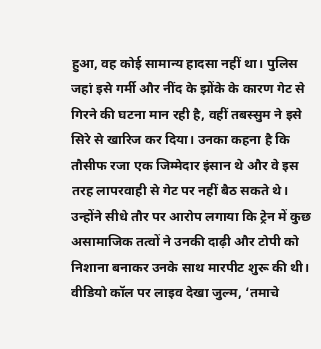हुआ, वह कोई सामान्य हादसा नहीं था। पुलिस जहां इसे गर्मी और नींद के झोंके के कारण गेट से गिरने की घटना मान रही है, वहीं तबस्सुम ने इसे सिरे से खारिज कर दिया। उनका कहना है कि तौसीफ रजा एक जिम्मेदार इंसान थे और वे इस तरह लापरवाही से गेट पर नहीं बैठ सकते थे। उन्होंने सीधे तौर पर आरोप लगाया कि ट्रेन में कुछ असामाजिक तत्वों ने उनकी दाढ़ी और टोपी को निशाना बनाकर उनके साथ मारपीट शुरू की थी। वीडियो कॉल पर लाइव देखा जुल्म, ‘तमाचे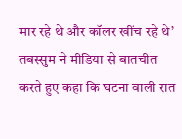मार रहे थे और कॉलर खींच रहे थे’ तबस्सुम ने मीडिया से बातचीत करते हुए कहा कि घटना वाली रात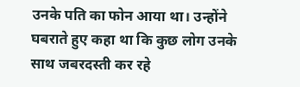उनके पति का फोन आया था। उन्होंने घबराते हुए कहा था कि कुछ लोग उनके साथ जबरदस्ती कर रहे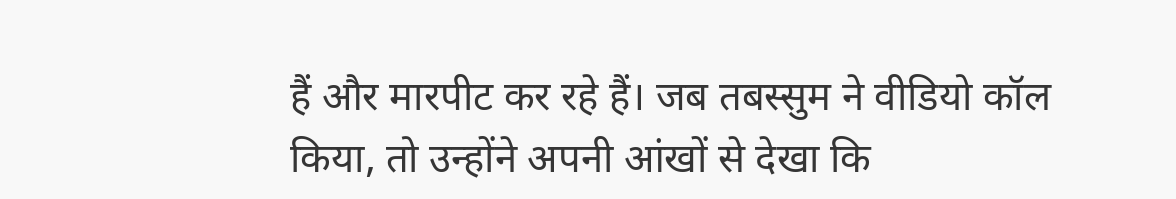हैं और मारपीट कर रहे हैं। जब तबस्सुम ने वीडियो कॉल किया, तो उन्होंने अपनी आंखों से देखा कि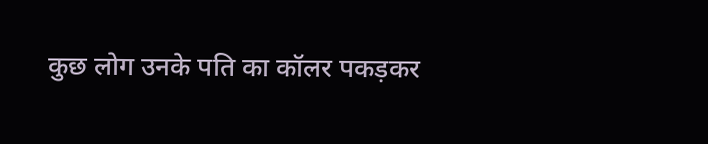कुछ लोग उनके पति का कॉलर पकड़कर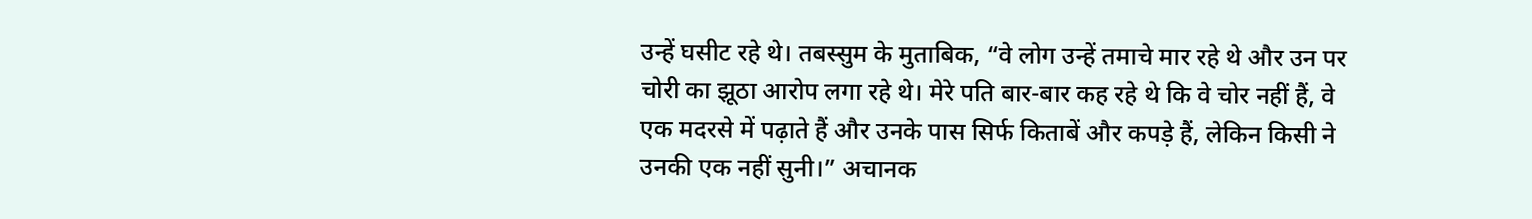उन्हें घसीट रहे थे। तबस्सुम के मुताबिक, “वे लोग उन्हें तमाचे मार रहे थे और उन पर चोरी का झूठा आरोप लगा रहे थे। मेरे पति बार-बार कह रहे थे कि वे चोर नहीं हैं, वे एक मदरसे में पढ़ाते हैं और उनके पास सिर्फ किताबें और कपड़े हैं, लेकिन किसी ने उनकी एक नहीं सुनी।” अचानक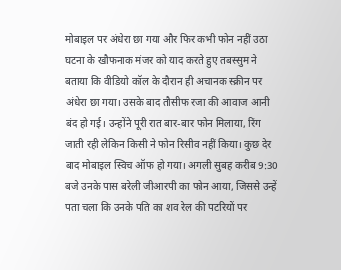मोबाइल पर अंधेरा छा गया और फिर कभी फोन नहीं उठा घटना के खौफनाक मंजर को याद करते हुए तबस्सुम ने बताया कि वीडियो कॉल के दौरान ही अचानक स्क्रीन पर अंधेरा छा गया। उसके बाद तौसीफ रजा की आवाज आनी बंद हो गई। उन्होंने पूरी रात बार-बार फोन मिलाया, रिंग जाती रही लेकिन किसी ने फोन रिसीव नहीं किया। कुछ देर बाद मोबाइल स्विच ऑफ हो गया। अगली सुबह करीब 9:30 बजे उनके पास बरेली जीआरपी का फोन आया, जिससे उन्हें पता चला कि उनके पति का शव रेल की पटरियों पर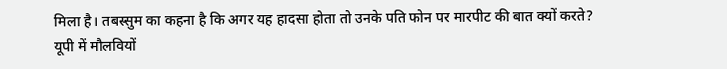मिला है। तबस्सुम का कहना है कि अगर यह हादसा होता तो उनके पति फोन पर मारपीट की बात क्यों करते? यूपी में मौलवियों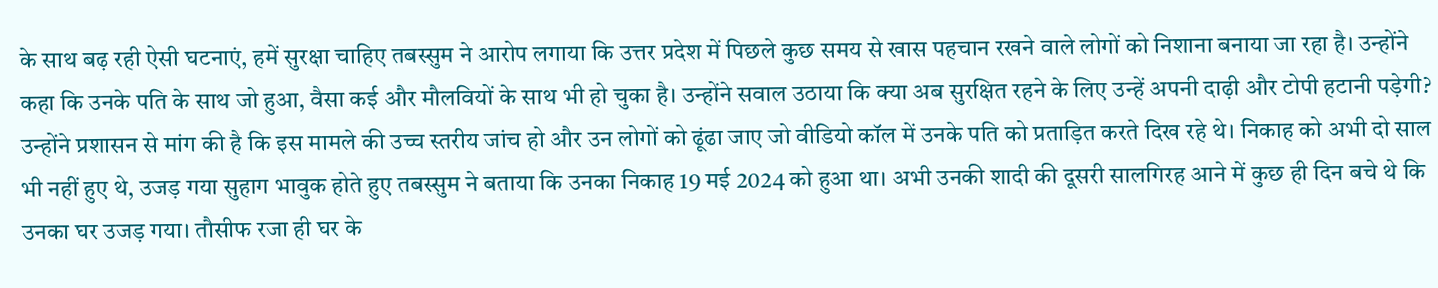के साथ बढ़ रही ऐसी घटनाएं, हमें सुरक्षा चाहिए तबस्सुम ने आरोप लगाया कि उत्तर प्रदेश में पिछले कुछ समय से खास पहचान रखने वाले लोगों को निशाना बनाया जा रहा है। उन्होंने कहा कि उनके पति के साथ जो हुआ, वैसा कई और मौलवियों के साथ भी हो चुका है। उन्होंने सवाल उठाया कि क्या अब सुरक्षित रहने के लिए उन्हें अपनी दाढ़ी और टोपी हटानी पड़ेगी? उन्होंने प्रशासन से मांग की है कि इस मामले की उच्च स्तरीय जांच हो और उन लोगों को ढूंढा जाए जो वीडियो कॉल में उनके पति को प्रताड़ित करते दिख रहे थे। निकाह को अभी दो साल भी नहीं हुए थे, उजड़ गया सुहाग भावुक होते हुए तबस्सुम ने बताया कि उनका निकाह 19 मई 2024 को हुआ था। अभी उनकी शादी की दूसरी सालगिरह आने में कुछ ही दिन बचे थे कि उनका घर उजड़ गया। तौसीफ रजा ही घर के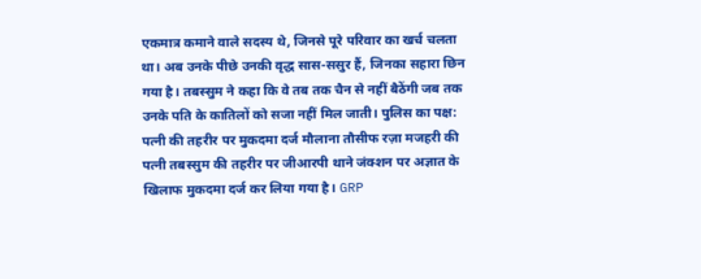एकमात्र कमाने वाले सदस्य थे, जिनसे पूरे परिवार का खर्च चलता था। अब उनके पीछे उनकी वृद्ध सास-ससुर हैं, जिनका सहारा छिन गया है। तबस्सुम ने कहा कि वे तब तक चैन से नहीं बैठेंगी जब तक उनके पति के कातिलों को सजा नहीं मिल जाती। पुलिस का पक्ष: पत्नी की तहरीर पर मुकदमा दर्ज मौलाना तौसीफ रज़ा मजहरी की पत्नी तबस्सुम की तहरीर पर जीआरपी थाने जंक्शन पर अज्ञात के खिलाफ मुकदमा दर्ज कर लिया गया है। GRP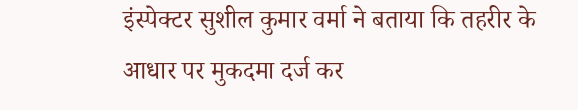इंस्पेक्टर सुशील कुमार वर्मा ने बताया कि तहरीर के आधार पर मुकदमा दर्ज कर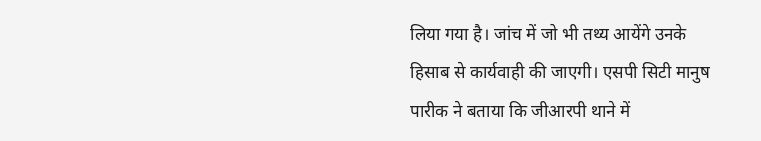लिया गया है। जांच में जो भी तथ्य आयेंगे उनके हिसाब से कार्यवाही की जाएगी। एसपी सिटी मानुष पारीक ने बताया कि जीआरपी थाने में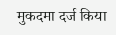मुकदमा दर्ज किया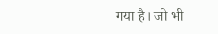गया है। जो भी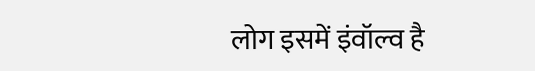लोग इसमें इंवॉल्व है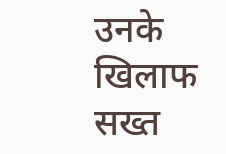उनके खिलाफ सख्त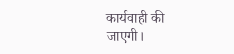कार्यवाही की जाएगी।